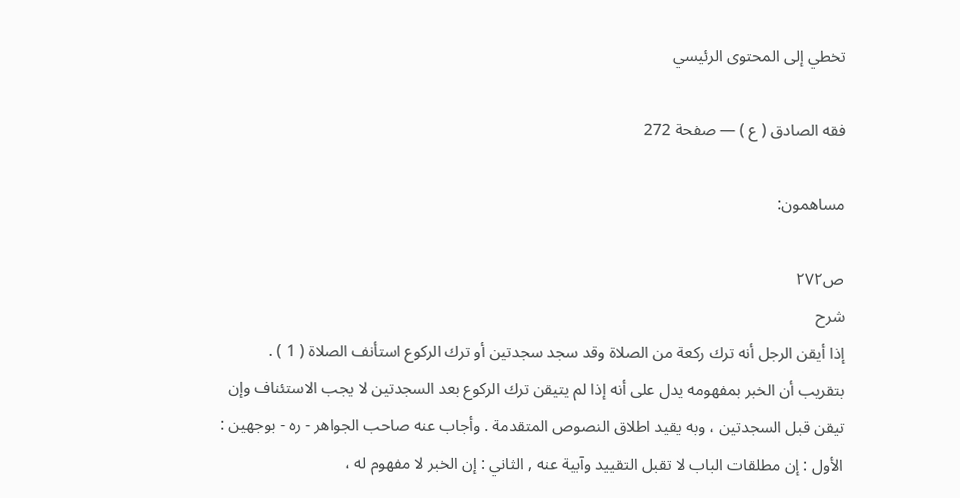تخطي إلى المحتوى الرئيسي

فقه الصادق ( ع ) — صفحة 272

مساهمون:

ص٢٧٢
شرح
إذا أيقن الرجل أنه ترك ركعة من الصلاة وقد سجد سجدتين أو ترك الركوع استأنف الصلاة ( 1 ) . بتقريب أن الخبر بمفهومه يدل على أنه إذا لم يتيقن ترك الركوع بعد السجدتين لا يجب الاستئناف وإن تيقن قبل السجدتين ، وبه يقيد اطلاق النصوص المتقدمة . وأجاب عنه صاحب الجواهر - ره - بوجهين : الأول : إن مطلقات الباب لا تقبل التقييد وآبية عنه , الثاني : إن الخبر لا مفهوم له ،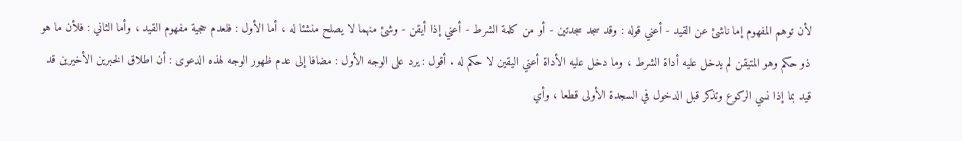لأن توهم المفهوم إما ناشئ عن القيد - أعني قوله : وقد سجد سجدتين - أو من كلمة الشرط - أعني إذا أيقن - وشئ منهما لا يصلح منشئا له ، أما الأول : فلعدم حجية مفهوم القيد ، وأما الثاني : فلأن ما هو ذو حكم وهو المتيقن لم يدخل عليه أداة الشرط ، وما دخل عليه الأداة أعني اليقين لا حكم له . أقول : يرد على الوجه الأول : مضافا إلى عدم ظهور الوجه لهذه الدعوى : أن اطلاق الخبرين الأخيرين قد قيد بما إذا نسي الركوع وتذكر قبل الدخول في السجدة الأولى قطعا ، وأي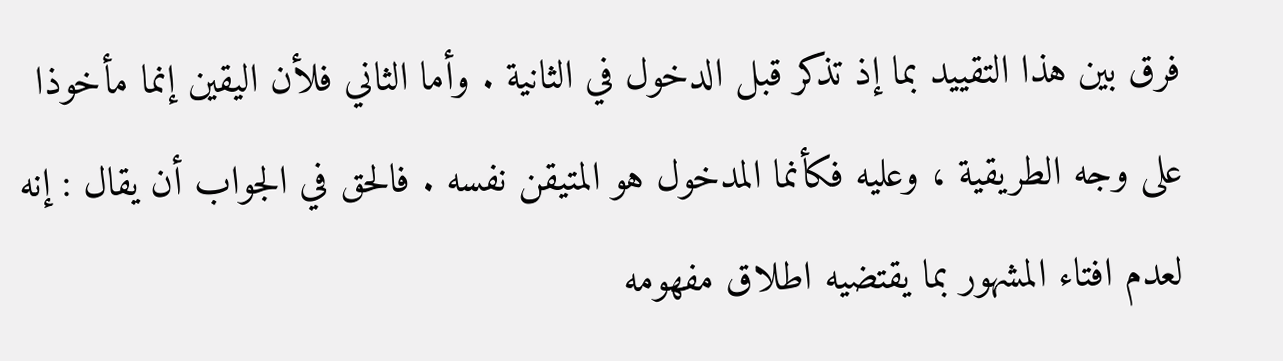فرق بين هذا التقييد بما إذ تذكر قبل الدخول في الثانية . وأما الثاني فلأن اليقين إنما مأخوذا على وجه الطريقية ، وعليه فكأنما المدخول هو المتيقن نفسه . فالحق في الجواب أن يقال : إنه لعدم افتاء المشهور بما يقتضيه اطلاق مفهومه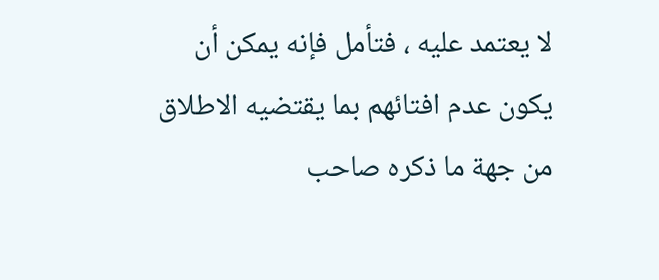لا يعتمد عليه ، فتأمل فإنه يمكن أن يكون عدم افتائهم بما يقتضيه الاطلاق من جهة ما ذكره صاحب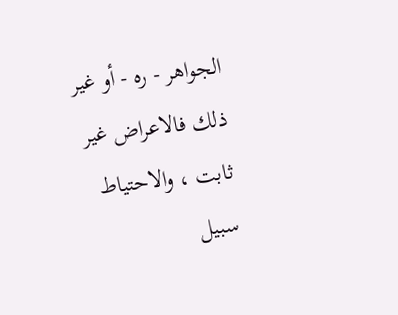الجواهر - ره - أو غير ذلك فالاعراض غير ثابت ، والاحتياط سبيل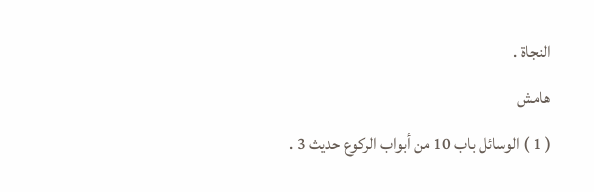النجاة .
هامش
( 1 ) الوسائل باب 10 من أبواب الركوع حديث 3 .